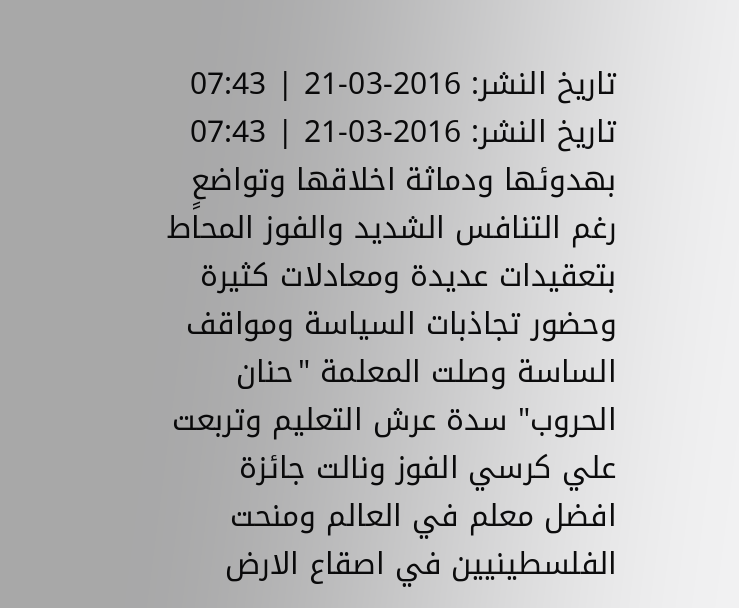تاريخ النشر: 2016-03-21 | 07:43
تاريخ النشر: 2016-03-21 | 07:43
بهدوئها ودماثة اخلاقها وتواضعٍ رغم التنافس الشديد والفوز المحاط بتعقيدات عديدة ومعادلات كثيرة وحضور تجاذبات السياسة ومواقف الساسة وصلت المعلمة "حنان الحروب" سدة عرش التعليم وتربعت علي كرسي الفوز ونالت جائزة افضل معلم في العالم ومنحت الفلسطينيين في اصقاع الارض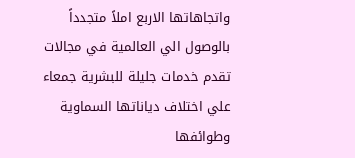واتجاهاتها الاربع املاً متجدداً بالوصول الي العالمية في مجالات تقدم خدمات جليلة للبشرية جمعاء علي اختلاف دياناتها السماوية وطوائفها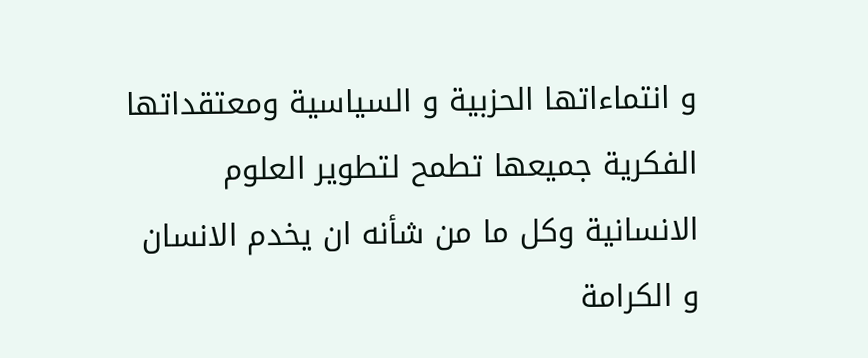و انتماءاتها الحزبية و السياسية ومعتقداتها الفكرية جميعها تطمح لتطوير العلوم الانسانية وكل ما من شأنه ان يخدم الانسان و الكرامة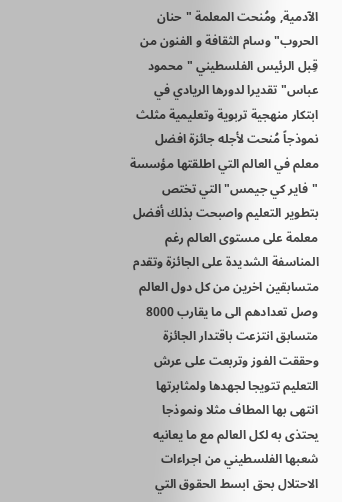الآدمية, ومُنحت المعلمة "حنان الحروب" وسام الثقافة و الفنون من قِبل الرئيس الفلسطيني "محمود عباس" تقديرا لدورها الريادي في ابتكار منهجية تربوية وتعليمية مثلث نموذجاً مُنحت لأجله جائزة افضل معلم في العالم التي اطلقتها مؤسسة "فاير كي جيمس" التي تختص بتطوير التعليم واصبحت بذلك أفضل معلمة على مستوى العالم رغم المناسفة الشديدة على الجائزة وتقدم متسابقين اخرين من كل دول العالم وصل تعدادهم الى ما يقارب 8000 متسابق انتزعت باقتدار الجائزة وحققت الفوز وتربعت على عرش التعليم تتويجا لجهدها ولمثابرتها انتهى بها المطاف مثلا ونموذجا يحتذى به لكل العالم مع ما يعانيه شعبها الفلسطيني من اجراءات الاحتلال بحق ابسط الحقوق التي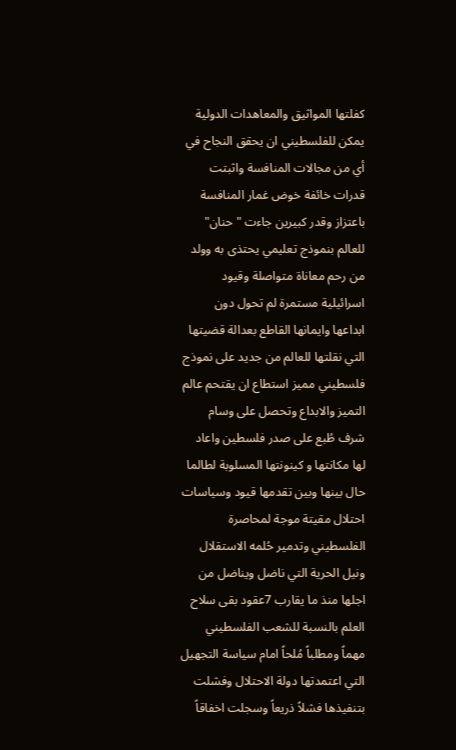كفلتها المواثيق والمعاهدات الدولية يمكن للفلسطيني ان يحقق النجاح في أي من مجالات المنافسة واثبتت قدرات خائفة خوض غمار المنافسة باعتزاز وقدر كبيرين جاءت "حنان" للعالم بنموذج تعليمي يحتذى به وولد من رحم معاناة متواصلة وقيود اسرائيلية مستمرة لم تحول دون ابداعها وايمانها القاطع بعدالة قضيتها التي نقلتها للعالم من جديد على نموذج فلسطيني مميز استطاع ان يقتحم عالم التميز والابداع وتحصل على وسام شرف طُبع على صدر فلسطين واعاد لها مكانتها و كينونتها المسلوبة لطالما حال بينها وبين تقدمها قيود وسياسات احتلال مقيتة موجة لمحاصرة الفلسطيني وتدمير حُلمه الاستقلال ونيل الحرية التي ناضل ويناضل من اجلها منذ ما يقارب 7عقود بقى سلاح العلم بالنسبة للشعب الفلسطيني مهماً ومطلباً مُلحاً امام سياسة التجهيل التي اعتمدتها دولة الاحتلال وفشلت بتنفيذها فشلاً ذريعاً وسجلت اخفاقاً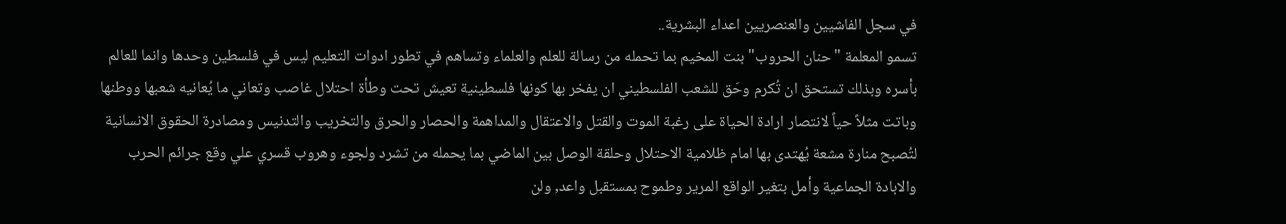في سجل الفاشيين والعنصريين اعداء البشرية..
تسمو المعلمة "حنان الحروب" بنت المخيم بما تحمله من رسالة للعلم والعلماء وتساهم في تطور ادوات التعليم ليس في فلسطين وحدها وانما للعالم بأسره وبذلك تستحق ان تُكرم وحَق للشعب الفلسطيني ان يفخر بها كونها فلسطينية تعيش تحت وطأة احتلال غاصب وتعاني ما يُعانيه شعبها ووطنها وباتت مثلاً حياً لانتصار ارادة الحياة على رغبة الموت والقتل والاعتقال والمداهمة والحصار والحرق والتخريب والتدنيس ومصادرة الحقوق الانسانية لتُصبح منارة مشعة يُهتدى بها امام ظلامية الاحتلال وحلقة الوصل بين الماضي بما يحمله من تشرد ولجوء وهروب قسري علي وقع جرائم الحرب والابادة الجماعية وأمل بتغير الواقع المرير وطموح بمستقبل واعد, ولن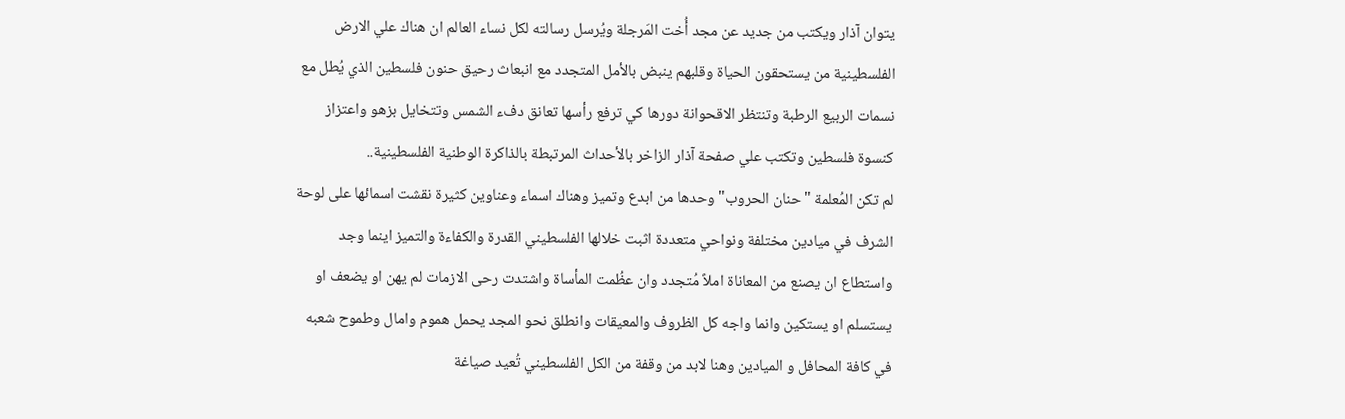يتوان آذار ويكتب من جديد عن مجد أُخت المَرجلة ويُرسل رسالته لكل نساء العالم ان هناك علي الارض الفلسطينية من يستحقون الحياة وقلبهم ينبض بالأمل المتجدد مع انبعاث رحيق حنون فلسطين الذي يُطل مع نسمات الربيع الرطبة وتنتظر الاقحوانة دورها كي ترفع رأسها تعانق دفء الشمس وتتخايل بزهو واعتزاز كنسوة فلسطين وتكتب علي صفحة آذار الزاخر بالأحداث المرتبطة بالذاكرة الوطنية الفلسطينية..
لم تكن المُعلمة "حنان الحروب" وحدها من ابدع وتميز وهناك اسماء وعناوين كثيرة نقشت اسمائها على لوحة الشرف في ميادين مختلفة ونواحي متعددة اثبت خلالها الفلسطيني القدرة والكفاءة والتميز اينما وجد واستطاع ان يصنع من المعاناة املاً مُتجدد وان عظُمت المأساة واشتدت رحى الازمات لم يهن او يضعف او يستسلم او يستكين وانما واجه كل الظروف والمعيقات وانطلق نحو المجد يحمل هموم وامال وطموح شعبه في كافة المحافل و الميادين وهنا لابد من وقفة من الكل الفلسطيني تُعيد صياغة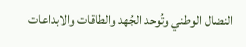النضال الوطني وتُوحد الجُهد والطاقات والابداعات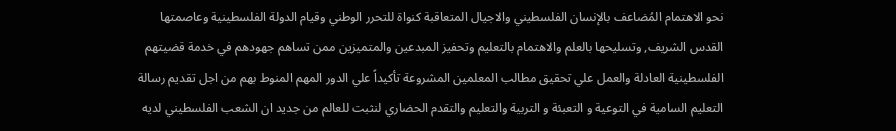نحو الاهتمام المُضاعف بالإنسان الفلسطيني والاجيال المتعاقبة كنواة للتحرر الوطني وقيام الدولة الفلسطينية وعاصمتها القدس الشريف, وتسليحها بالعلم والاهتمام بالتعليم وتحفيز المبدعين والمتميزين ممن تساهم جهودهم في خدمة قضيتهم الفلسطينية العادلة والعمل علي تحقيق مطالب المعلمين المشروعة تأكيداً علي الدور المهم المنوط بهم من اجل تقديم رسالة التعليم السامية في التوعية و التعبئة و التربية والتعليم والتقدم الحضاري لنثبت للعالم من جديد ان الشعب الفلسطيني لديه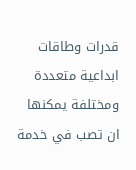قدرات وطاقات ابداعية متعددة ومختلفة يمكنها ان تصب في خدمة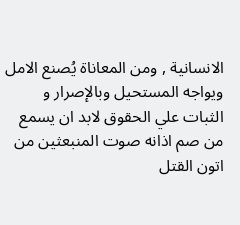الانسانية , ومن المعاناة يُصنع الامل ويواجه المستحيل وبالإصرار و الثبات علي الحقوق لابد ان يسمع من صم اذانه صوت المنبعثين من اتون القتل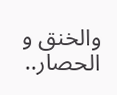والخنق و الحصار..